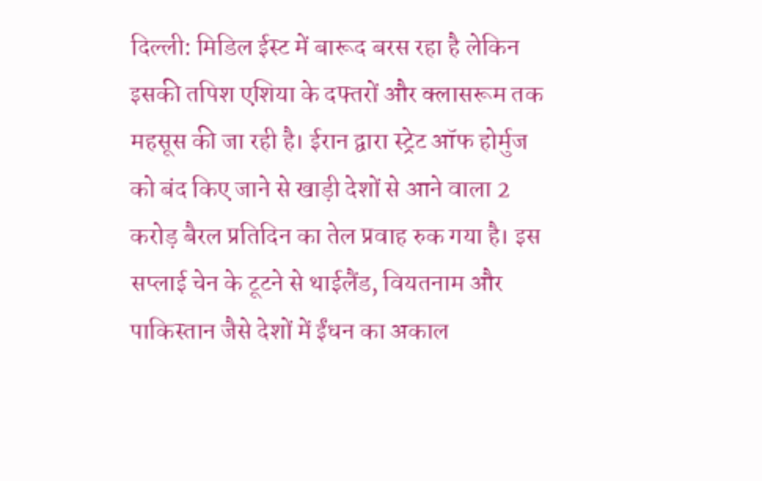दिल्ली: मिडिल ईस्ट में बारूद बरस रहा है लेकिन इसकी तपिश एशिया के दफ्तरों और क्लासरूम तक महसूस की जा रही है। ईरान द्वारा स्ट्रेट ऑफ होर्मुज को बंद किए जाने से खाड़ी देशों से आने वाला 2 करोड़ बैरल प्रतिदिन का तेल प्रवाह रुक गया है। इस सप्लाई चेन के टूटने से थाईलैंड, वियतनाम और पाकिस्तान जैसे देशों में ईंधन का अकाल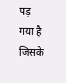पड़ गया है जिसके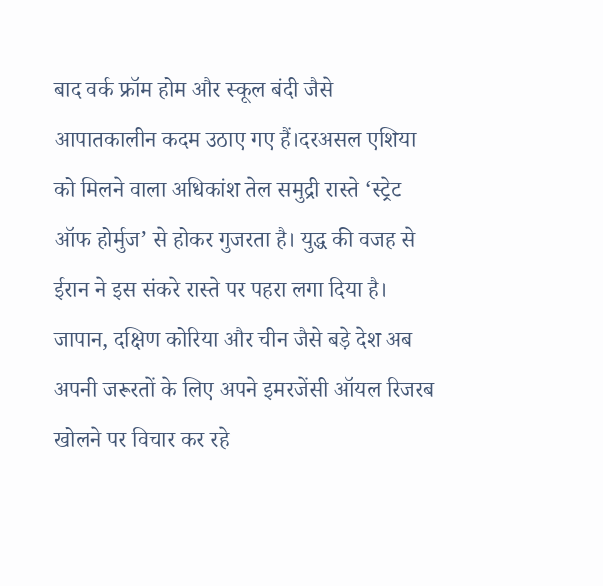बाद वर्क फ्रॉम होम और स्कूल बंदी जैसे आपातकालीन कदम उठाए गए हैं।दरअसल एशिया को मिलने वाला अधिकांश तेल समुद्री रास्ते ‘स्ट्रेट ऑफ होर्मुज’ से होकर गुजरता है। युद्ध की वजह से ईरान ने इस संकरे रास्ते पर पहरा लगा दिया है। जापान, दक्षिण कोरिया और चीन जैसे बड़े देश अब अपनी जरूरतों के लिए अपने इमरजेंसी ऑयल रिजरब खोलने पर विचार कर रहे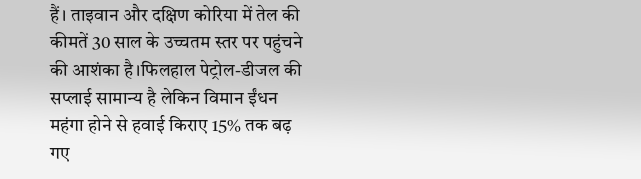हैं। ताइवान और दक्षिण कोरिया में तेल की कीमतें 30 साल के उच्चतम स्तर पर पहुंचने की आशंका है।फिलहाल पेट्रोल-डीजल की सप्लाई सामान्य है लेकिन विमान ईंधन महंगा होने से हवाई किराए 15% तक बढ़ गए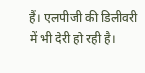हैं। एलपीजी की डिलीवरी में भी देरी हो रही है।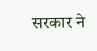सरकार ने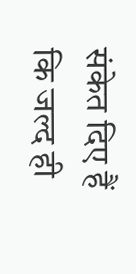संकेत दिए हैं कि जल्द ही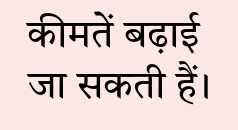कीमतें बढ़ाई जा सकती हैं।